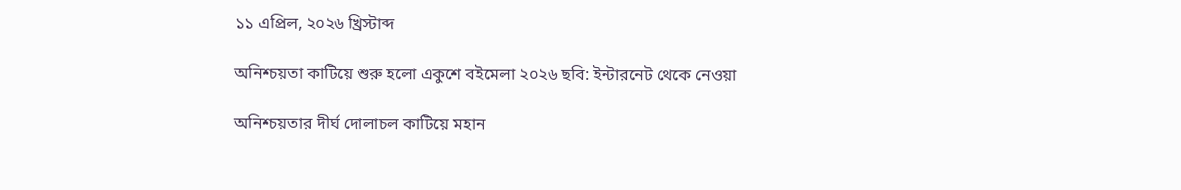১১ এপ্রিল, ২০২৬ খ্রিস্টাব্দ

অনিশ্চয়তা কাটিয়ে শুরু হলো একুশে বইমেলা ২০২৬ ছবি: ইন্টারনেট থেকে নেওয়া

অনিশ্চয়তার দীর্ঘ দোলাচল কাটিয়ে মহান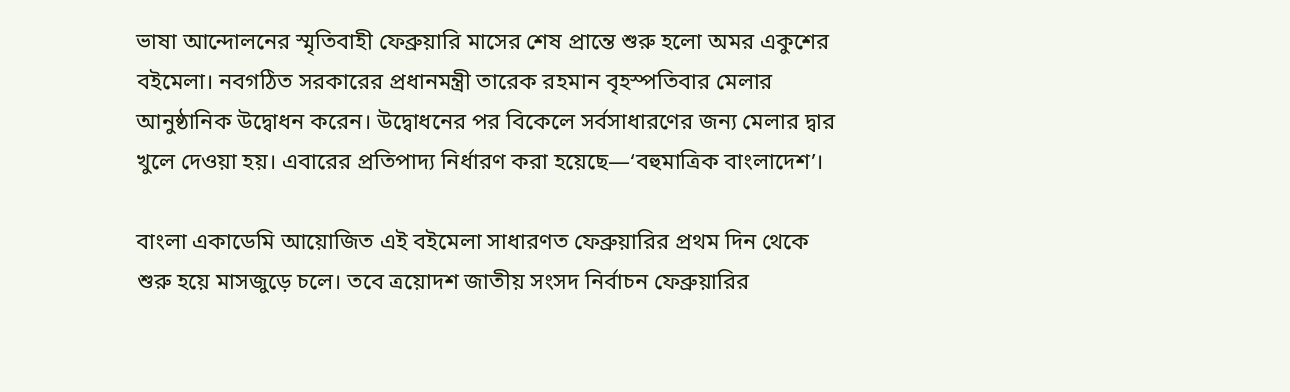ভাষা আন্দোলনের স্মৃতিবাহী ফেব্রুয়ারি মাসের শেষ প্রান্তে শুরু হলো অমর একুশের বইমেলা। নবগঠিত সরকারের প্রধানমন্ত্রী তারেক রহমান বৃহস্পতিবার মেলার আনুষ্ঠানিক উদ্বোধন করেন। উদ্বোধনের পর বিকেলে সর্বসাধারণের জন্য মেলার দ্বার খুলে দেওয়া হয়। এবারের প্রতিপাদ্য নির্ধারণ করা হয়েছে—‘বহুমাত্রিক বাংলাদেশ’।

বাংলা একাডেমি আয়োজিত এই বইমেলা সাধারণত ফেব্রুয়ারির প্রথম দিন থেকে শুরু হয়ে মাসজুড়ে চলে। তবে ত্রয়োদশ জাতীয় সংসদ নির্বাচন ফেব্রুয়ারির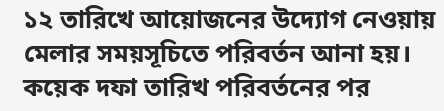১২ তারিখে আয়োজনের উদ্যোগ নেওয়ায় মেলার সময়সূচিতে পরিবর্তন আনা হয়। কয়েক দফা তারিখ পরিবর্তনের পর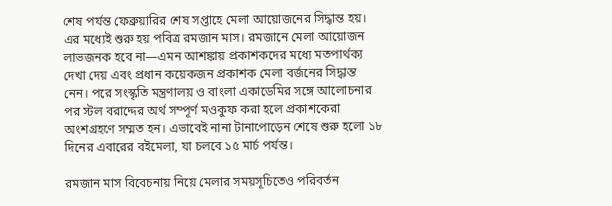শেষ পর্যন্ত ফেব্রুয়ারির শেষ সপ্তাহে মেলা আয়োজনের সিদ্ধান্ত হয়। এর মধ্যেই শুরু হয় পবিত্র রমজান মাস। রমজানে মেলা আয়োজন লাভজনক হবে না—এমন আশঙ্কায় প্রকাশকদের মধ্যে মতপার্থক্য দেখা দেয় এবং প্রধান কয়েকজন প্রকাশক মেলা বর্জনের সিদ্ধান্ত নেন। পরে সংস্কৃতি মন্ত্রণালয় ও বাংলা একাডেমির সঙ্গে আলোচনার পর স্টল বরাদ্দের অর্থ সম্পূর্ণ মওকুফ করা হলে প্রকাশকেরা অংশগ্রহণে সম্মত হন। এভাবেই নানা টানাপোড়েন শেষে শুরু হলো ১৮ দিনের এবারের বইমেলা, যা চলবে ১৫ মার্চ পর্যন্ত।

রমজান মাস বিবেচনায় নিয়ে মেলার সময়সূচিতেও পরিবর্তন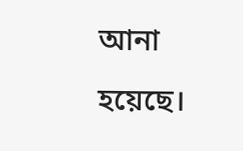আনা হয়েছে।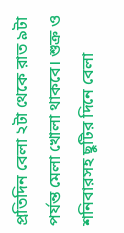প্রতিদিন বেলা ২টা থেকে রাত ৯টা পর্যন্ত মেলা খোলা থাকবে। শুক্র ও শনিবারসহ ছুটির দিনে বেলা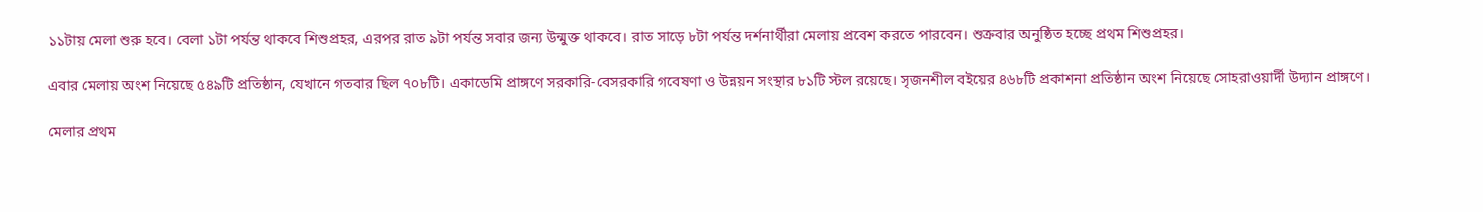১১টায় মেলা শুরু হবে। বেলা ১টা পর্যন্ত থাকবে শিশুপ্রহর, এরপর রাত ৯টা পর্যন্ত সবার জন্য উন্মুক্ত থাকবে। রাত সাড়ে ৮টা পর্যন্ত দর্শনার্থীরা মেলায় প্রবেশ করতে পারবেন। শুক্রবার অনুষ্ঠিত হচ্ছে প্রথম শিশুপ্রহর।

এবার মেলায় অংশ নিয়েছে ৫৪৯টি প্রতিষ্ঠান, যেখানে গতবার ছিল ৭০৮টি। একাডেমি প্রাঙ্গণে সরকারি-বেসরকারি গবেষণা ও উন্নয়ন সংস্থার ৮১টি স্টল রয়েছে। সৃজনশীল বইয়ের ৪৬৮টি প্রকাশনা প্রতিষ্ঠান অংশ নিয়েছে সোহরাওয়ার্দী উদ্যান প্রাঙ্গণে।

মেলার প্রথম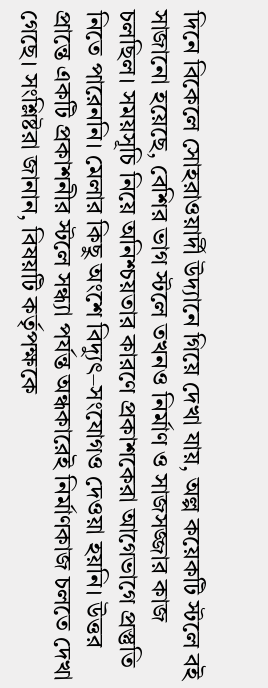দিনে বিকেলে সোহরাওয়ার্দী উদ্যানে গিয়ে দেখা যায়, অল্প কয়েকটি স্টলে বই সাজানো হয়েছে, বেশির ভাগ স্টলে তখনও নির্মাণ ও সাজসজ্জার কাজ চলছিল। সময়সূচি নিয়ে অনিশ্চয়তার কারণে প্রকাশকেরা আগেভাগে প্রস্তুতি নিতে পারেননি। মেলার কিছু অংশে বিদ্যুৎ–সংযোগও দেওয়া হয়নি। উত্তর প্রান্তে একটি প্রকাশনীর স্টলে সন্ধ্যা পর্যন্ত অন্ধকারেই নির্মাণকাজ চলতে দেখা গেছে। সংশ্লিষ্টরা জানান, বিষয়টি কর্তৃপক্ষকে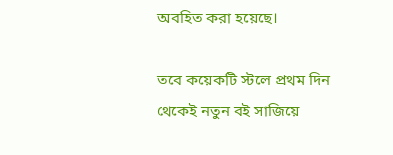অবহিত করা হয়েছে।

তবে কয়েকটি স্টলে প্রথম দিন থেকেই নতুন বই সাজিয়ে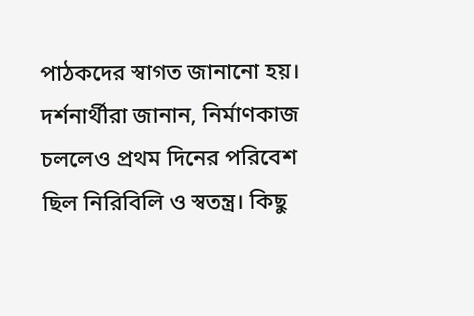পাঠকদের স্বাগত জানানো হয়। দর্শনার্থীরা জানান, নির্মাণকাজ চললেও প্রথম দিনের পরিবেশ ছিল নিরিবিলি ও স্বতন্ত্র। কিছু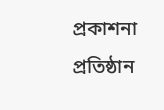প্রকাশনা প্রতিষ্ঠান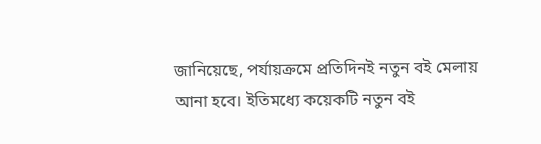জানিয়েছে, পর্যায়ক্রমে প্রতিদিনই নতুন বই মেলায় আনা হবে। ইতিমধ্যে কয়েকটি নতুন বই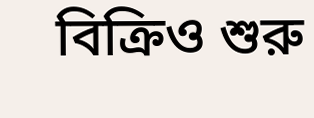বিক্রিও শুরু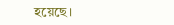হয়েছে।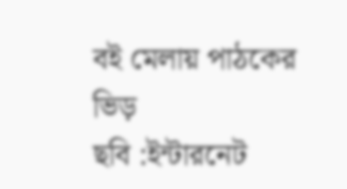বই মেলায় পাঠকের ভিড়
ছবি :ইন্টারনেট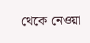থেকে নেওয়া